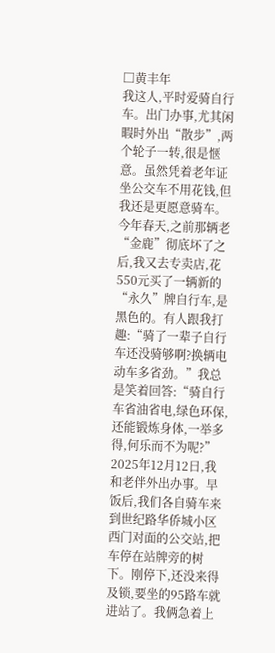□黄丰年
我这人,平时爱骑自行车。出门办事,尤其闲暇时外出“散步”,两个轮子一转,很是惬意。虽然凭着老年证坐公交车不用花钱,但我还是更愿意骑车。今年春天,之前那辆老“金鹿”彻底坏了之后,我又去专卖店,花550元买了一辆新的“永久”牌自行车,是黑色的。有人跟我打趣:“骑了一辈子自行车还没骑够啊?换辆电动车多省劲。”我总是笑着回答:“骑自行车省油省电,绿色环保,还能锻炼身体,一举多得,何乐而不为呢?”
2025年12月12日,我和老伴外出办事。早饭后,我们各自骑车来到世纪路华侨城小区西门对面的公交站,把车停在站牌旁的树下。刚停下,还没来得及锁,要坐的95路车就进站了。我俩急着上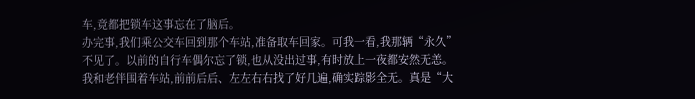车,竟都把锁车这事忘在了脑后。
办完事,我们乘公交车回到那个车站,准备取车回家。可我一看,我那辆“永久”不见了。以前的自行车偶尔忘了锁,也从没出过事,有时放上一夜都安然无恙。我和老伴围着车站,前前后后、左左右右找了好几遍,确实踪影全无。真是“大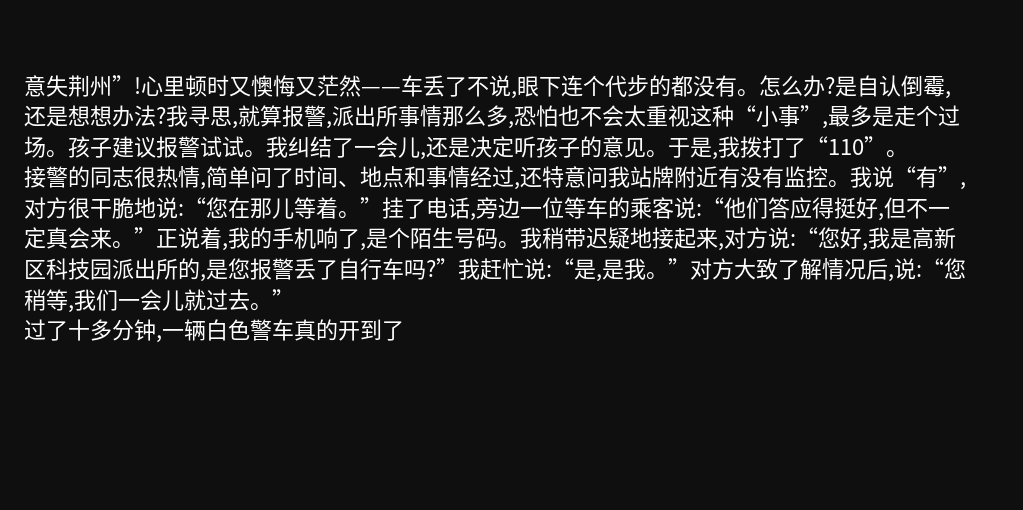意失荆州”!心里顿时又懊悔又茫然——车丢了不说,眼下连个代步的都没有。怎么办?是自认倒霉,还是想想办法?我寻思,就算报警,派出所事情那么多,恐怕也不会太重视这种“小事”,最多是走个过场。孩子建议报警试试。我纠结了一会儿,还是决定听孩子的意见。于是,我拨打了“110”。
接警的同志很热情,简单问了时间、地点和事情经过,还特意问我站牌附近有没有监控。我说“有”,对方很干脆地说:“您在那儿等着。”挂了电话,旁边一位等车的乘客说:“他们答应得挺好,但不一定真会来。”正说着,我的手机响了,是个陌生号码。我稍带迟疑地接起来,对方说:“您好,我是高新区科技园派出所的,是您报警丢了自行车吗?”我赶忙说:“是,是我。”对方大致了解情况后,说:“您稍等,我们一会儿就过去。”
过了十多分钟,一辆白色警车真的开到了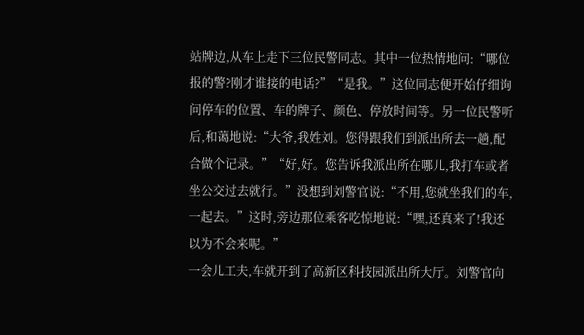站牌边,从车上走下三位民警同志。其中一位热情地问:“哪位报的警?刚才谁接的电话?”“是我。”这位同志便开始仔细询问停车的位置、车的牌子、颜色、停放时间等。另一位民警听后,和蔼地说:“大爷,我姓刘。您得跟我们到派出所去一趟,配合做个记录。”“好,好。您告诉我派出所在哪儿,我打车或者坐公交过去就行。”没想到刘警官说:“不用,您就坐我们的车,一起去。”这时,旁边那位乘客吃惊地说:“嘿,还真来了!我还以为不会来呢。”
一会儿工夫,车就开到了高新区科技园派出所大厅。刘警官向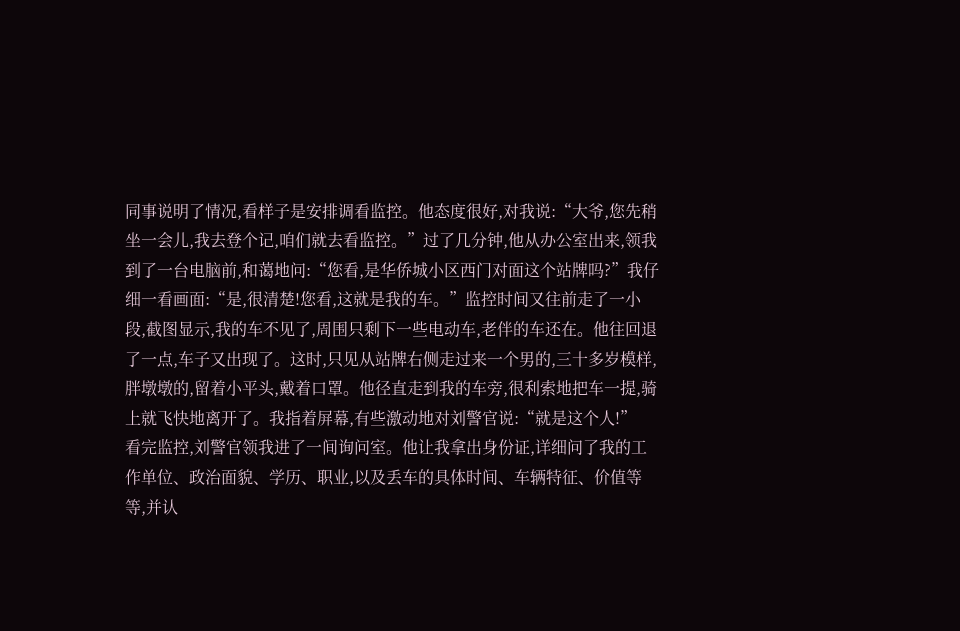同事说明了情况,看样子是安排调看监控。他态度很好,对我说:“大爷,您先稍坐一会儿,我去登个记,咱们就去看监控。”过了几分钟,他从办公室出来,领我到了一台电脑前,和蔼地问:“您看,是华侨城小区西门对面这个站牌吗?”我仔细一看画面:“是,很清楚!您看,这就是我的车。”监控时间又往前走了一小段,截图显示,我的车不见了,周围只剩下一些电动车,老伴的车还在。他往回退了一点,车子又出现了。这时,只见从站牌右侧走过来一个男的,三十多岁模样,胖墩墩的,留着小平头,戴着口罩。他径直走到我的车旁,很利索地把车一提,骑上就飞快地离开了。我指着屏幕,有些激动地对刘警官说:“就是这个人!”
看完监控,刘警官领我进了一间询问室。他让我拿出身份证,详细问了我的工作单位、政治面貌、学历、职业,以及丢车的具体时间、车辆特征、价值等等,并认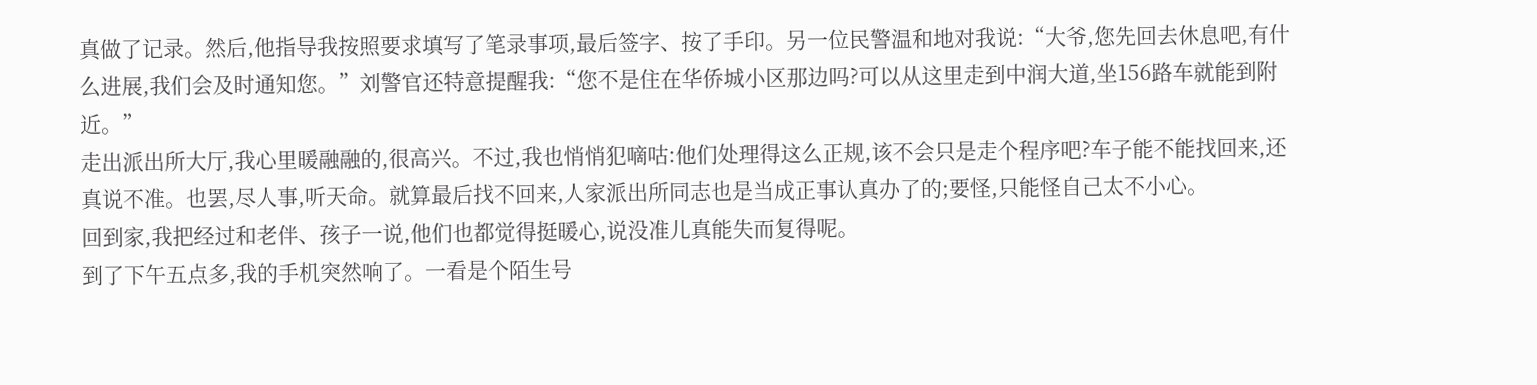真做了记录。然后,他指导我按照要求填写了笔录事项,最后签字、按了手印。另一位民警温和地对我说:“大爷,您先回去休息吧,有什么进展,我们会及时通知您。”刘警官还特意提醒我:“您不是住在华侨城小区那边吗?可以从这里走到中润大道,坐156路车就能到附近。”
走出派出所大厅,我心里暖融融的,很高兴。不过,我也悄悄犯嘀咕:他们处理得这么正规,该不会只是走个程序吧?车子能不能找回来,还真说不准。也罢,尽人事,听天命。就算最后找不回来,人家派出所同志也是当成正事认真办了的;要怪,只能怪自己太不小心。
回到家,我把经过和老伴、孩子一说,他们也都觉得挺暖心,说没准儿真能失而复得呢。
到了下午五点多,我的手机突然响了。一看是个陌生号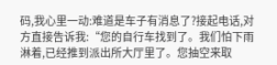码,我心里一动:难道是车子有消息了?接起电话,对方直接告诉我:“您的自行车找到了。我们怕下雨淋着,已经推到派出所大厅里了。您抽空来取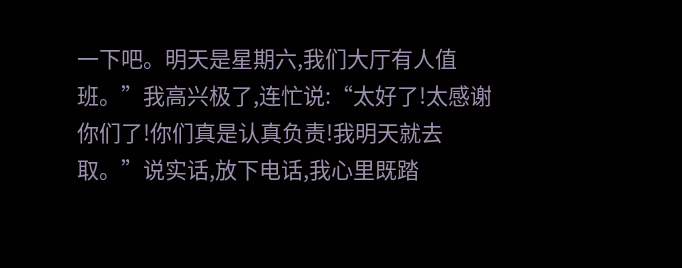一下吧。明天是星期六,我们大厅有人值班。”我高兴极了,连忙说:“太好了!太感谢你们了!你们真是认真负责!我明天就去取。”说实话,放下电话,我心里既踏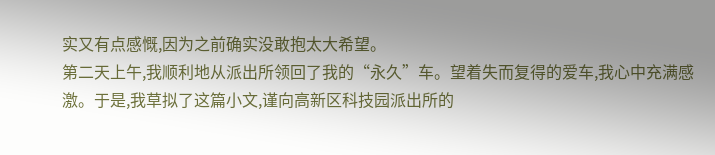实又有点感慨,因为之前确实没敢抱太大希望。
第二天上午,我顺利地从派出所领回了我的“永久”车。望着失而复得的爱车,我心中充满感激。于是,我草拟了这篇小文,谨向高新区科技园派出所的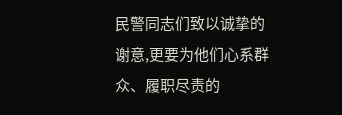民警同志们致以诚挚的谢意,更要为他们心系群众、履职尽责的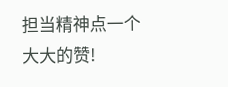担当精神点一个大大的赞!